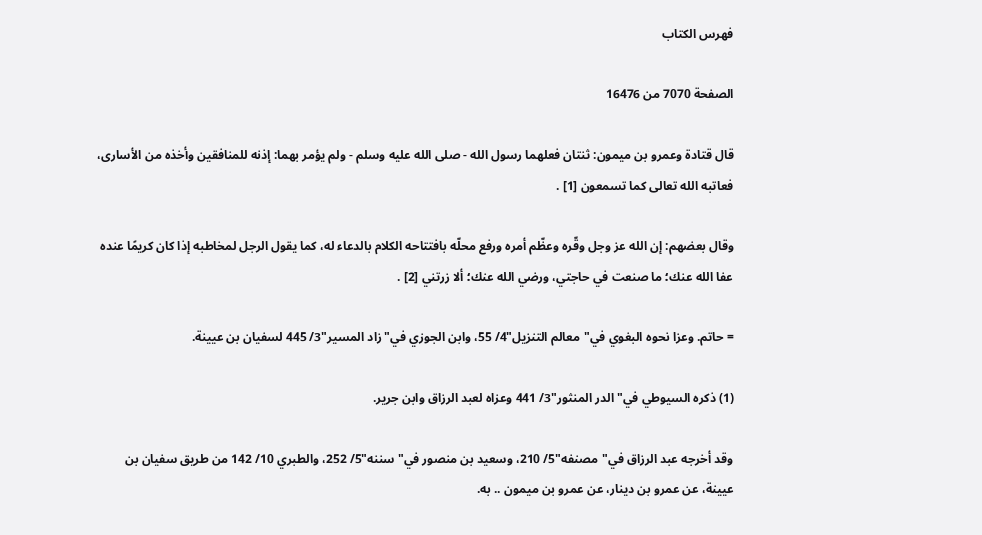فهرس الكتاب

الصفحة 7070 من 16476

قال قتادة وعمرو بن ميمون: ثنتان فعلهما رسول الله - صلى الله عليه وسلم - ولم يؤمر بهما: إذنه للمنافقين وأخذه من الأسارى، فعاتبه الله تعالى كما تسمعون [1] .

وقال بعضهم: إن الله عز وجل وقّره وعظّم أمره ورفع محلّه بافتتاحه الكلام بالدعاء له، كما يقول الرجل لمخاطبه إذا كان كريمًا عنده عفا الله عنك؛ ما صنعت في حاجتي، ورضي الله عنك؛ ألا زرتني [2] .

= حاتم. وعزا نحوه البغوي في"معالم التنزيل"4/ 55، وابن الجوزي في"زاد المسير"3/ 445 لسفيان بن عيينة.

(1) ذكره السيوطي في"الدر المنثور"3/ 441 وعزاه لعبد الرزاق وابن جرير.

وقد أخرجه عبد الرزاق في"مصنفه"5/ 210، وسعيد بن منصور في"سننه"5/ 252، والطبري 10/ 142 من طريق سفيان بن عيينة، عن عمرو بن دينار، عن عمرو بن ميمون .. به.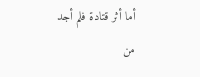أما أثر قتادة فلم أجد من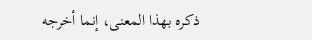ذكره بهذا المعنى، إنما أخرجه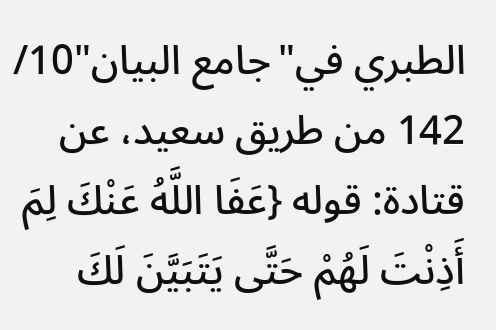الطبري في"جامع البيان"10/ 142 من طريق سعيد، عن قتادة: قوله {عَفَا اللَّهُ عَنْكَ لِمَ أَذِنْتَ لَهُمْ حَتَّى يَتَبَيَّنَ لَكَ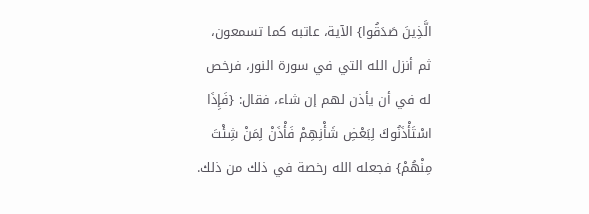الَّذِينَ صَدَقُوا} الآية، عاتبه كما تسمعون، ثم أنزل الله التي في سورة النور، فرخص له في أن يأذن لهم إن شاء، فقال: {فَإِذَا اسْتَأْذَنُوكَ لِبَعْضِ شَأْنِهِمْ فَأْذَنْ لِمَنْ شِئْتَ مِنْهُمْ} فجعله الله رخصة في ذلك من ذلك.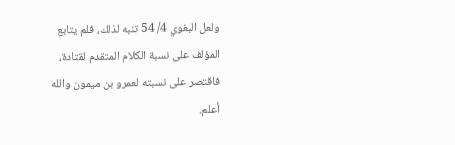ولعل البغوي 4/ 54 تنبه لذلك، فلم يتابع المؤلف على نسبة الكلام المتقدم لقتادة، فاقتصر على نسبته لعمرو بن ميمون والله أعلم.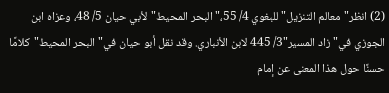(2) انظر"معالم التنزيل"للبغوي 4/ 55،"البحر المحيط"لأبي حيان 5/ 48، وعزاه ابن الجوزي في"زاد المسير"3/ 445 لابن الأنباري. وقد نقل أبو حيان في"البحر المحيط"كلامًا حسنًا حول هذا المعنى عن إمام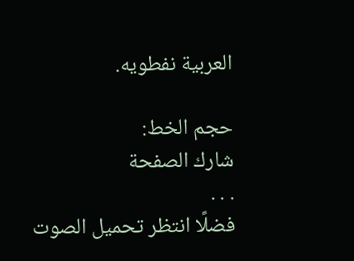العربية نفطويه.

حجم الخط:
شارك الصفحة
. . .
فضلًا انتظر تحميل الصوت